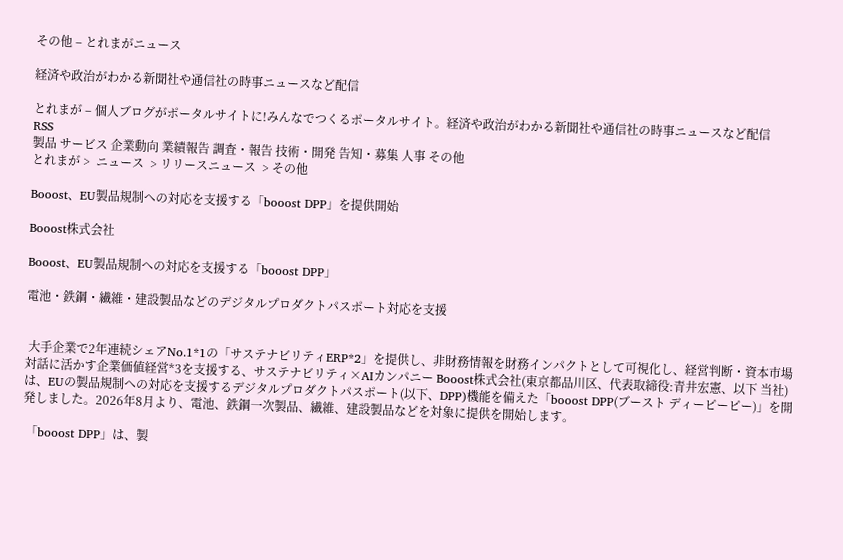その他 – とれまがニュース

経済や政治がわかる新聞社や通信社の時事ニュースなど配信

とれまが – 個人ブログがポータルサイトに!みんなでつくるポータルサイト。経済や政治がわかる新聞社や通信社の時事ニュースなど配信
RSS
製品 サービス 企業動向 業績報告 調査・報告 技術・開発 告知・募集 人事 その他
とれまが >  ニュース  > リリースニュース  > その他

Booost、EU製品規制への対応を支援する「booost DPP」を提供開始

Booost株式会社

Booost、EU製品規制への対応を支援する「booost DPP」

電池・鉄鋼・繊維・建設製品などのデジタルプロダクトパスポート対応を支援


 大手企業で2年連続シェアNo.1*1の「サステナビリティERP*2」を提供し、非財務情報を財務インパクトとして可視化し、経営判断・資本市場対話に活かす企業価値経営*3を支援する、サステナビリティ×AIカンパニー Booost株式会社(東京都品川区、代表取締役:青井宏憲、以下 当社)は、EUの製品規制への対応を支援するデジタルプロダクトパスポート(以下、DPP)機能を備えた「booost DPP(ブースト ディーピーピー)」を開発しました。2026年8月より、電池、鉄鋼一次製品、繊維、建設製品などを対象に提供を開始します。

 「booost DPP」は、製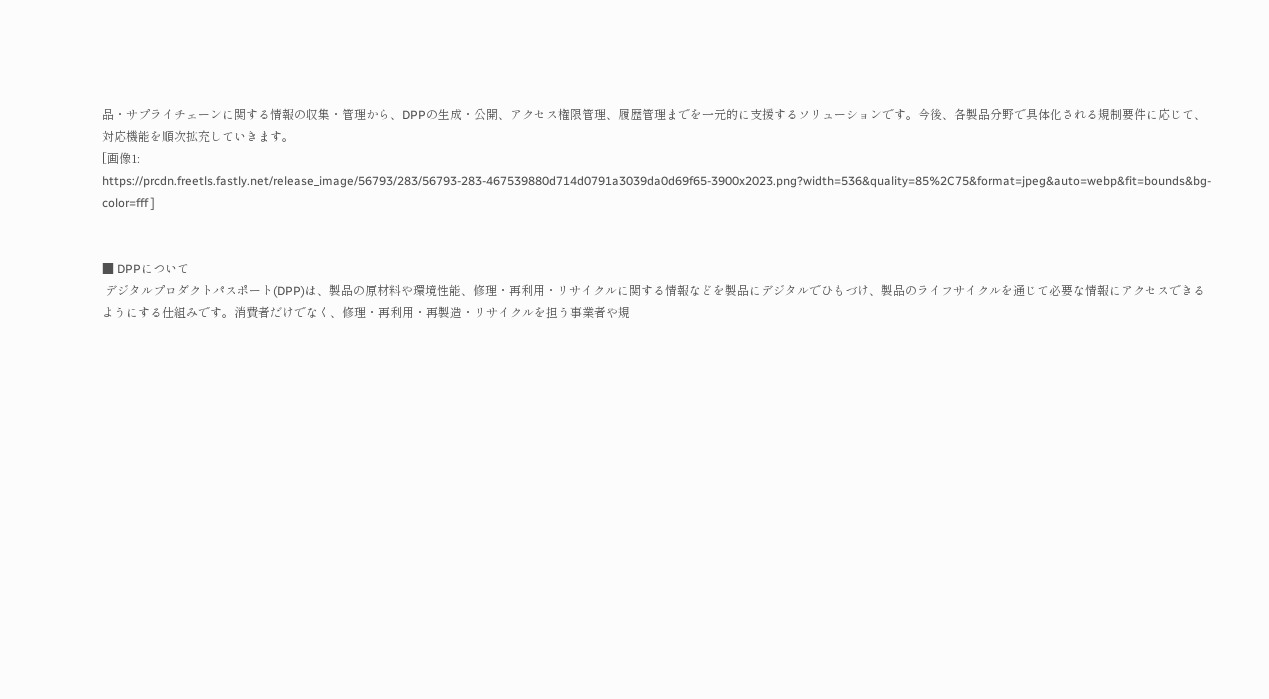品・サプライチェーンに関する情報の収集・管理から、DPPの生成・公開、アクセス権限管理、履歴管理までを一元的に支援するソリューションです。今後、各製品分野で具体化される規制要件に応じて、対応機能を順次拡充していきます。
[画像1: https://prcdn.freetls.fastly.net/release_image/56793/283/56793-283-467539880d714d0791a3039da0d69f65-3900x2023.png?width=536&quality=85%2C75&format=jpeg&auto=webp&fit=bounds&bg-color=fff ]


■ DPPについて
 デジタルプロダクトパスポート(DPP)は、製品の原材料や環境性能、修理・再利用・リサイクルに関する情報などを製品にデジタルでひもづけ、製品のライフサイクルを通じて必要な情報にアクセスできるようにする仕組みです。消費者だけでなく、修理・再利用・再製造・リサイクルを担う事業者や規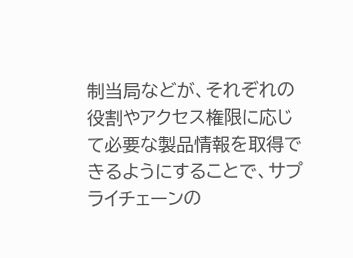制当局などが、それぞれの役割やアクセス権限に応じて必要な製品情報を取得できるようにすることで、サプライチェーンの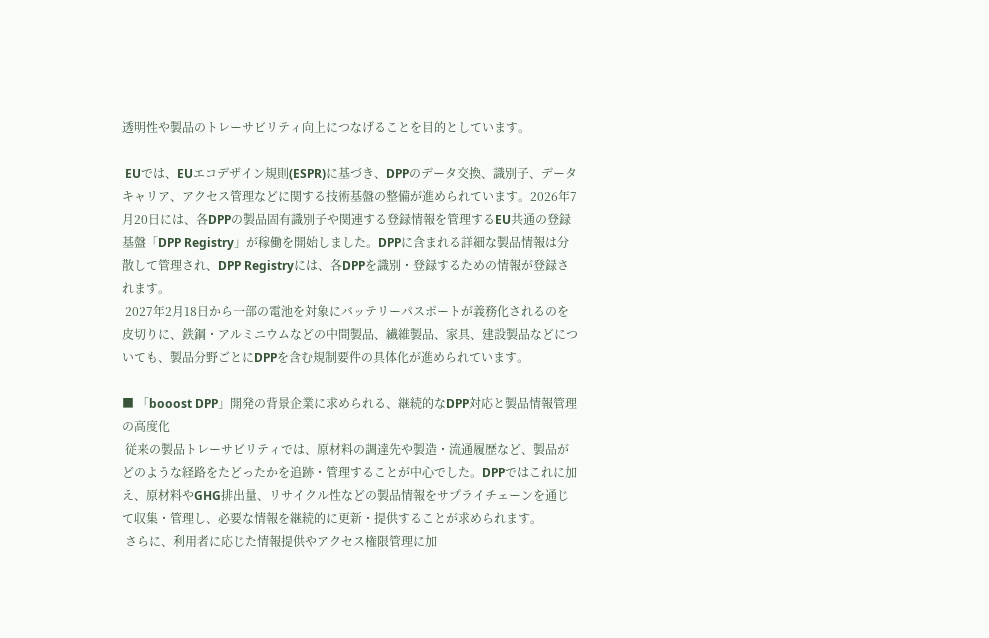透明性や製品のトレーサビリティ向上につなげることを目的としています。

 EUでは、EUエコデザイン規則(ESPR)に基づき、DPPのデータ交換、識別子、データキャリア、アクセス管理などに関する技術基盤の整備が進められています。2026年7月20日には、各DPPの製品固有識別子や関連する登録情報を管理するEU共通の登録基盤「DPP Registry」が稼働を開始しました。DPPに含まれる詳細な製品情報は分散して管理され、DPP Registryには、各DPPを識別・登録するための情報が登録されます。
 2027年2月18日から一部の電池を対象にバッテリーパスポートが義務化されるのを皮切りに、鉄鋼・アルミニウムなどの中間製品、繊維製品、家具、建設製品などについても、製品分野ごとにDPPを含む規制要件の具体化が進められています。

■ 「booost DPP」開発の背景企業に求められる、継続的なDPP対応と製品情報管理の高度化
 従来の製品トレーサビリティでは、原材料の調達先や製造・流通履歴など、製品がどのような経路をたどったかを追跡・管理することが中心でした。DPPではこれに加え、原材料やGHG排出量、リサイクル性などの製品情報をサプライチェーンを通じて収集・管理し、必要な情報を継続的に更新・提供することが求められます。
 さらに、利用者に応じた情報提供やアクセス権限管理に加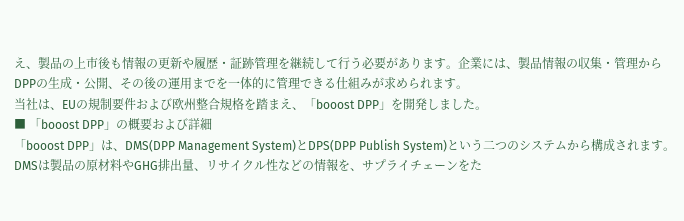え、製品の上市後も情報の更新や履歴・証跡管理を継続して行う必要があります。企業には、製品情報の収集・管理からDPPの生成・公開、その後の運用までを一体的に管理できる仕組みが求められます。
当社は、EUの規制要件および欧州整合規格を踏まえ、「booost DPP」を開発しました。
■ 「booost DPP」の概要および詳細
「booost DPP」は、DMS(DPP Management System)とDPS(DPP Publish System)という二つのシステムから構成されます。DMSは製品の原材料やGHG排出量、リサイクル性などの情報を、サプライチェーンをた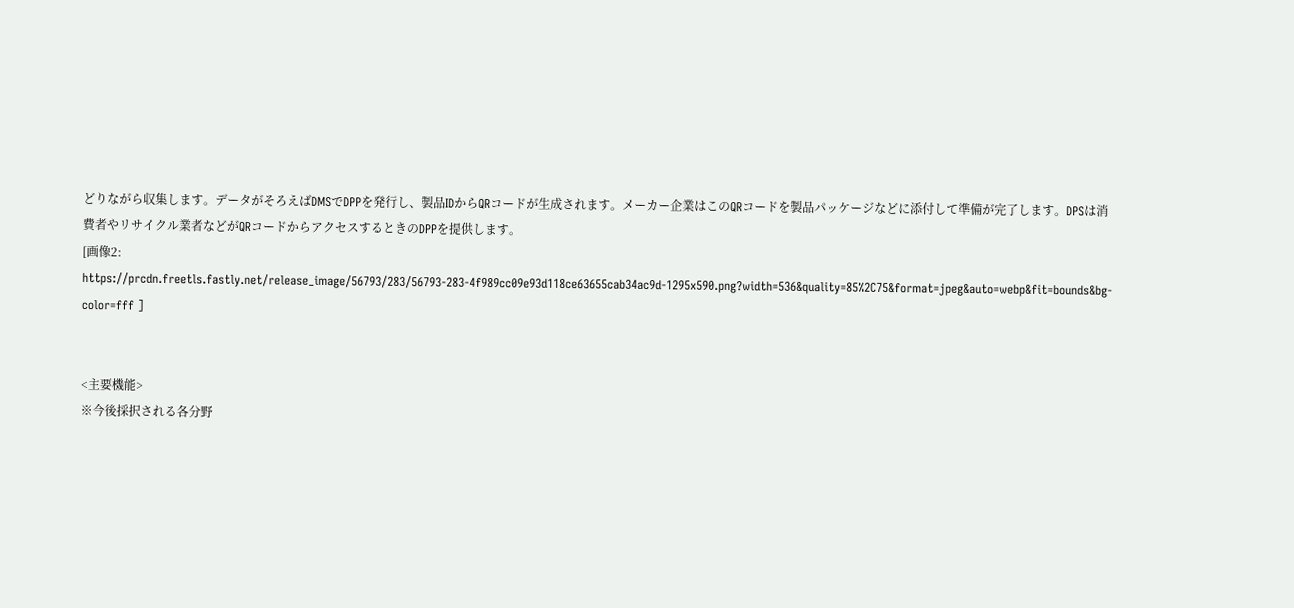どりながら収集します。データがそろえばDMSでDPPを発行し、製品IDからQRコードが生成されます。メーカー企業はこのQRコードを製品パッケージなどに添付して準備が完了します。DPSは消費者やリサイクル業者などがQRコードからアクセスするときのDPPを提供します。
[画像2: https://prcdn.freetls.fastly.net/release_image/56793/283/56793-283-4f989cc09e93d118ce63655cab34ac9d-1295x590.png?width=536&quality=85%2C75&format=jpeg&auto=webp&fit=bounds&bg-color=fff ]


<主要機能>
※今後採択される各分野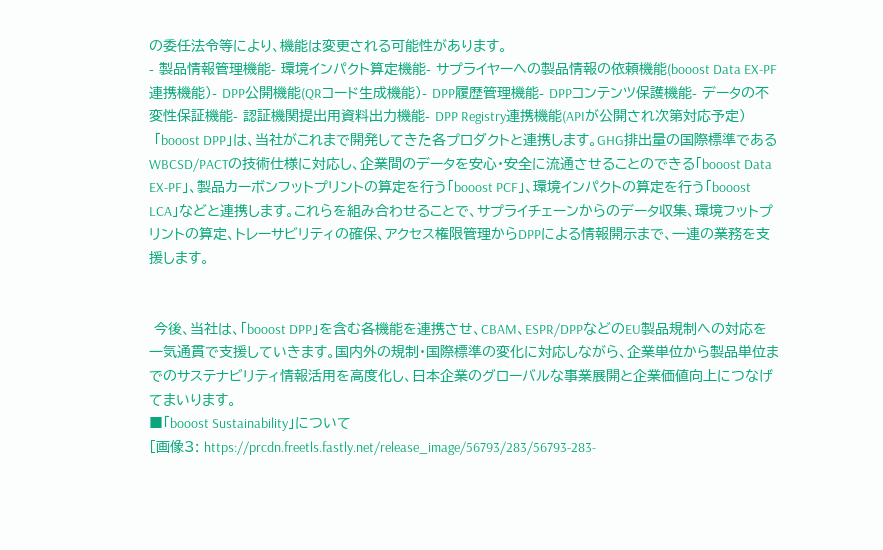の委任法令等により、機能は変更される可能性があります。
- 製品情報管理機能- 環境インパクト算定機能- サプライヤーへの製品情報の依頼機能(booost Data EX-PF連携機能)- DPP公開機能(QRコード生成機能)- DPP履歴管理機能- DPPコンテンツ保護機能- データの不変性保証機能- 認証機関提出用資料出力機能- DPP Registry連携機能(APIが公開され次第対応予定)
 「booost DPP」は、当社がこれまで開発してきた各プロダクトと連携します。GHG排出量の国際標準であるWBCSD/PACTの技術仕様に対応し、企業間のデータを安心・安全に流通させることのできる「booost Data EX-PF」、製品カーボンフットプリントの算定を行う「booost PCF」、環境インパクトの算定を行う「booost LCA」などと連携します。これらを組み合わせることで、サプライチェーンからのデータ収集、環境フットプリントの算定、トレーサビリティの確保、アクセス権限管理からDPPによる情報開示まで、一連の業務を支援します。


 今後、当社は、「booost DPP」を含む各機能を連携させ、CBAM、ESPR/DPPなどのEU製品規制への対応を一気通貫で支援していきます。国内外の規制・国際標準の変化に対応しながら、企業単位から製品単位までのサステナビリティ情報活用を高度化し、日本企業のグローバルな事業展開と企業価値向上につなげてまいります。
■「booost Sustainability」について
[画像3: https://prcdn.freetls.fastly.net/release_image/56793/283/56793-283-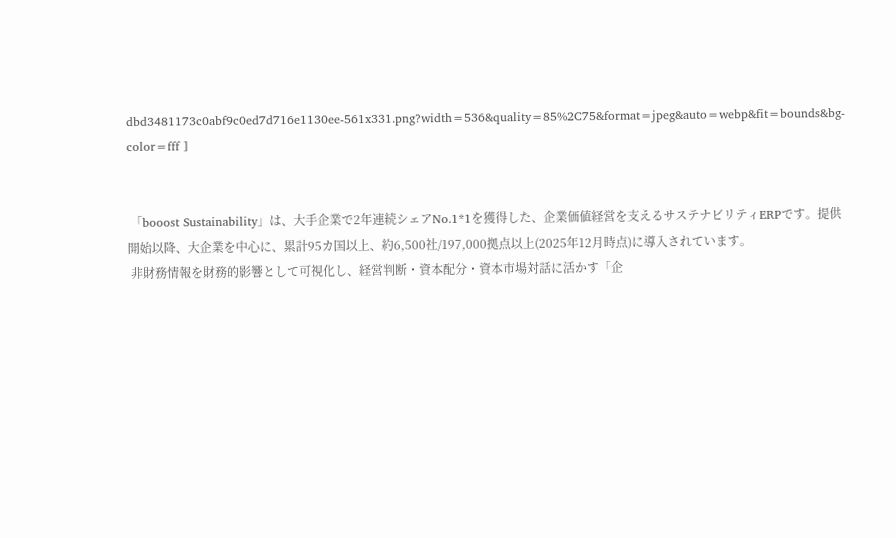dbd3481173c0abf9c0ed7d716e1130ee-561x331.png?width=536&quality=85%2C75&format=jpeg&auto=webp&fit=bounds&bg-color=fff ]


 「booost Sustainability」は、大手企業で2年連続シェアNo.1*1を獲得した、企業価値経営を支えるサステナビリティERPです。提供開始以降、大企業を中心に、累計95カ国以上、約6,500社/197,000拠点以上(2025年12月時点)に導入されています。
 非財務情報を財務的影響として可視化し、経営判断・資本配分・資本市場対話に活かす「企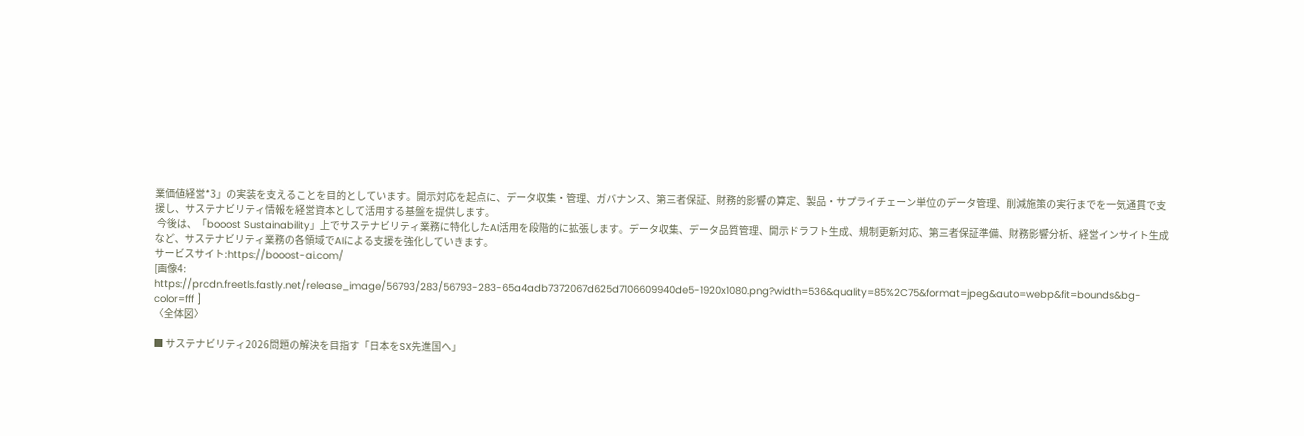業価値経営*3」の実装を支えることを目的としています。開示対応を起点に、データ収集・管理、ガバナンス、第三者保証、財務的影響の算定、製品・サプライチェーン単位のデータ管理、削減施策の実行までを一気通貫で支援し、サステナビリティ情報を経営資本として活用する基盤を提供します。
 今後は、「booost Sustainability」上でサステナビリティ業務に特化したAI活用を段階的に拡張します。データ収集、データ品質管理、開示ドラフト生成、規制更新対応、第三者保証準備、財務影響分析、経営インサイト生成など、サステナビリティ業務の各領域でAIによる支援を強化していきます。
サービスサイト:https://booost-ai.com/
[画像4: https://prcdn.freetls.fastly.net/release_image/56793/283/56793-283-65a4adb7372067d625d7106609940de5-1920x1080.png?width=536&quality=85%2C75&format=jpeg&auto=webp&fit=bounds&bg-color=fff ]
〈全体図〉

■ サステナビリティ2026問題の解決を目指す「日本をSX先進国へ」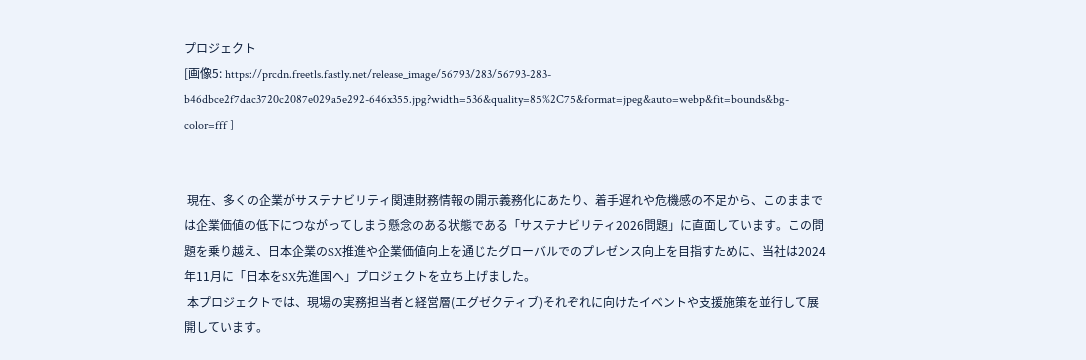プロジェクト
[画像5: https://prcdn.freetls.fastly.net/release_image/56793/283/56793-283-b46dbce2f7dac3720c2087e029a5e292-646x355.jpg?width=536&quality=85%2C75&format=jpeg&auto=webp&fit=bounds&bg-color=fff ]


 現在、多くの企業がサステナビリティ関連財務情報の開示義務化にあたり、着手遅れや危機感の不足から、このままでは企業価値の低下につながってしまう懸念のある状態である「サステナビリティ2026問題」に直面しています。この問題を乗り越え、日本企業のSX推進や企業価値向上を通じたグローバルでのプレゼンス向上を目指すために、当社は2024年11月に「日本をSX先進国へ」プロジェクトを立ち上げました。
 本プロジェクトでは、現場の実務担当者と経営層(エグゼクティブ)それぞれに向けたイベントや支援施策を並行して展開しています。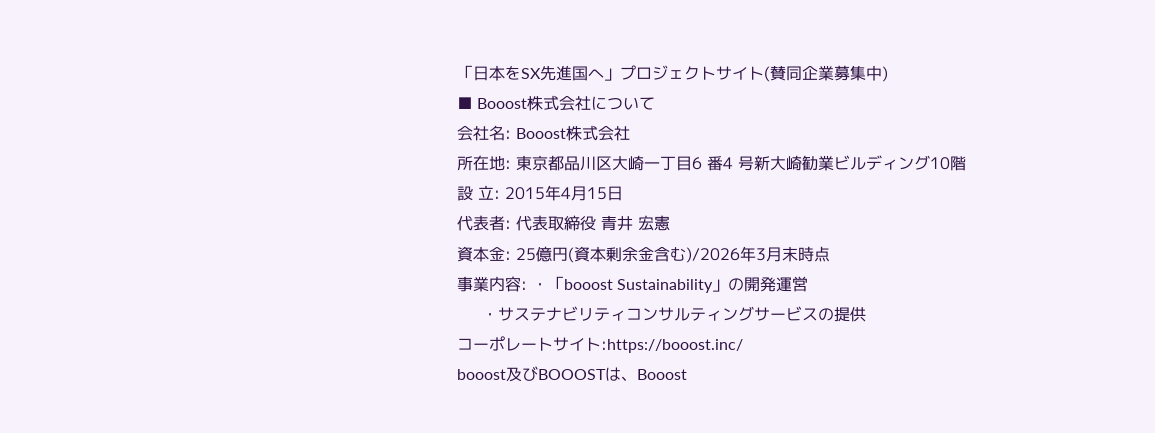「日本をSX先進国へ」プロジェクトサイト(賛同企業募集中)
■ Booost株式会社について
会社名: Booost株式会社
所在地: 東京都品川区大崎一丁目6 番4 号新大崎勧業ビルディング10階
設 立: 2015年4月15日
代表者: 代表取締役 青井 宏憲
資本金: 25億円(資本剰余金含む)/2026年3月末時点
事業内容: ・「booost Sustainability」の開発運営
     ・サステナビリティコンサルティングサービスの提供
コーポレートサイト:https://booost.inc/
booost及びBOOOSTは、Booost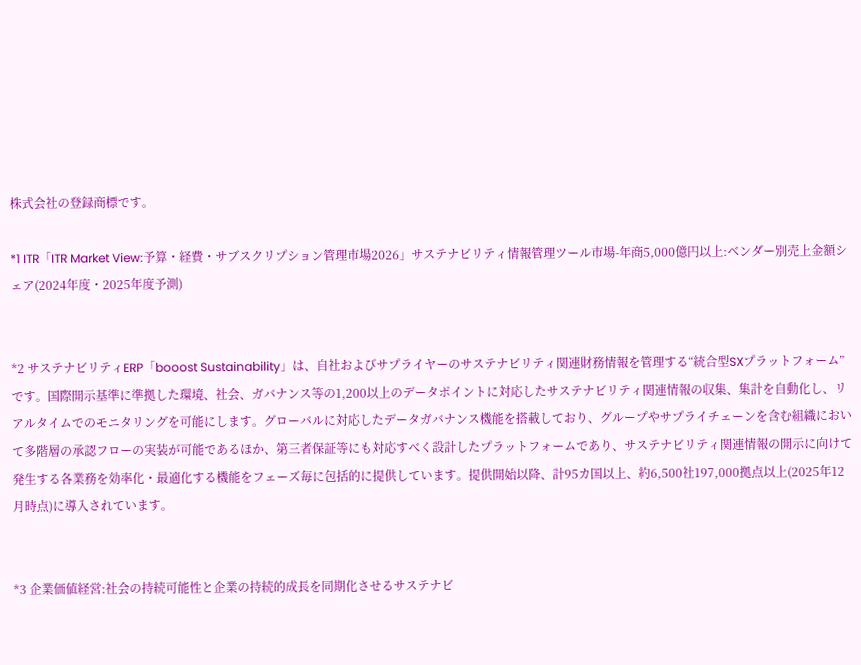株式会社の登録商標です。

*1 ITR「ITR Market View:予算・経費・サブスクリプション管理市場2026」サステナビリティ情報管理ツール市場-年商5,000億円以上:ベンダー別売上金額シェア(2024年度・2025年度予測)


*2 サステナビリティERP「booost Sustainability」は、自社およびサプライヤーのサステナビリティ関連財務情報を管理する“統合型SXプラットフォーム”です。国際開示基準に準拠した環境、社会、ガバナンス等の1,200以上のデータポイントに対応したサステナビリティ関連情報の収集、集計を自動化し、リアルタイムでのモニタリングを可能にします。グローバルに対応したデータガバナンス機能を搭載しており、グループやサプライチェーンを含む組織において多階層の承認フローの実装が可能であるほか、第三者保証等にも対応すべく設計したプラットフォームであり、サステナビリティ関連情報の開示に向けて発生する各業務を効率化・最適化する機能をフェーズ毎に包括的に提供しています。提供開始以降、計95カ国以上、約6,500社197,000拠点以上(2025年12月時点)に導入されています。


*3 企業価値経営:社会の持続可能性と企業の持続的成長を同期化させるサステナビ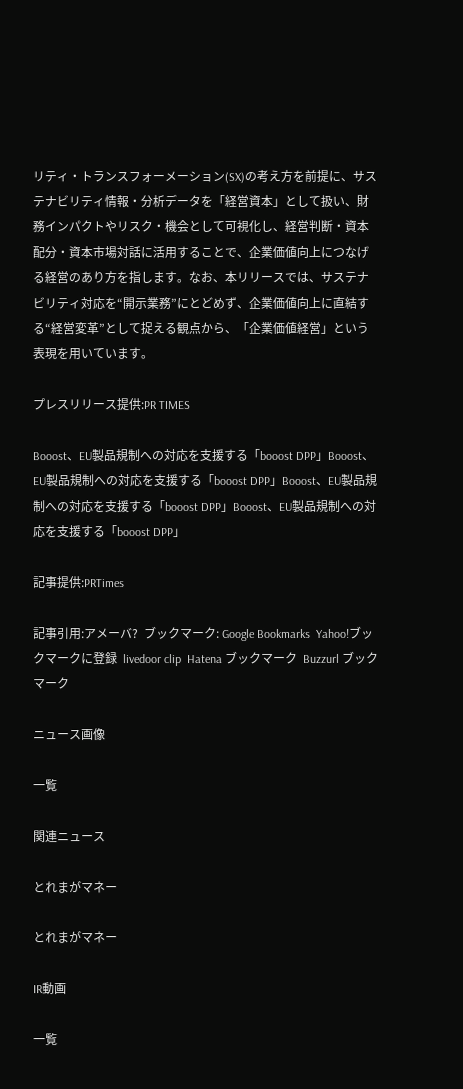リティ・トランスフォーメーション(SX)の考え方を前提に、サステナビリティ情報・分析データを「経営資本」として扱い、財務インパクトやリスク・機会として可視化し、経営判断・資本配分・資本市場対話に活用することで、企業価値向上につなげる経営のあり方を指します。なお、本リリースでは、サステナビリティ対応を“開示業務”にとどめず、企業価値向上に直結する“経営変革”として捉える観点から、「企業価値経営」という表現を用いています。

プレスリリース提供:PR TIMES

Booost、EU製品規制への対応を支援する「booost DPP」Booost、EU製品規制への対応を支援する「booost DPP」Booost、EU製品規制への対応を支援する「booost DPP」Booost、EU製品規制への対応を支援する「booost DPP」

記事提供:PRTimes

記事引用:アメーバ?  ブックマーク: Google Bookmarks  Yahoo!ブックマークに登録  livedoor clip  Hatena ブックマーク  Buzzurl ブックマーク

ニュース画像

一覧

関連ニュース

とれまがマネー

とれまがマネー

IR動画

一覧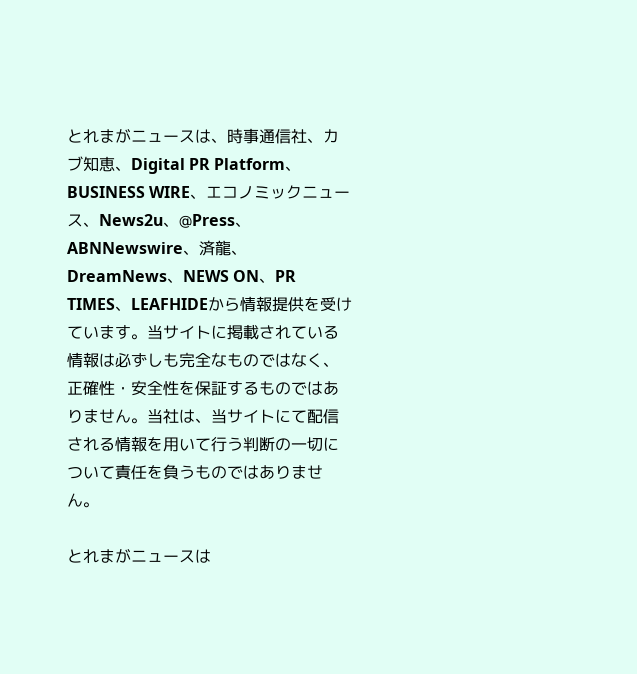とれまがニュースは、時事通信社、カブ知恵、Digital PR Platform、BUSINESS WIRE、エコノミックニュース、News2u、@Press、ABNNewswire、済龍、DreamNews、NEWS ON、PR TIMES、LEAFHIDEから情報提供を受けています。当サイトに掲載されている情報は必ずしも完全なものではなく、正確性・安全性を保証するものではありません。当社は、当サイトにて配信される情報を用いて行う判断の一切について責任を負うものではありません。

とれまがニュースは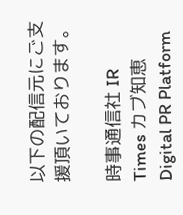以下の配信元にご支援頂いております。

時事通信社 IR Times カブ知恵 Digital PR Platform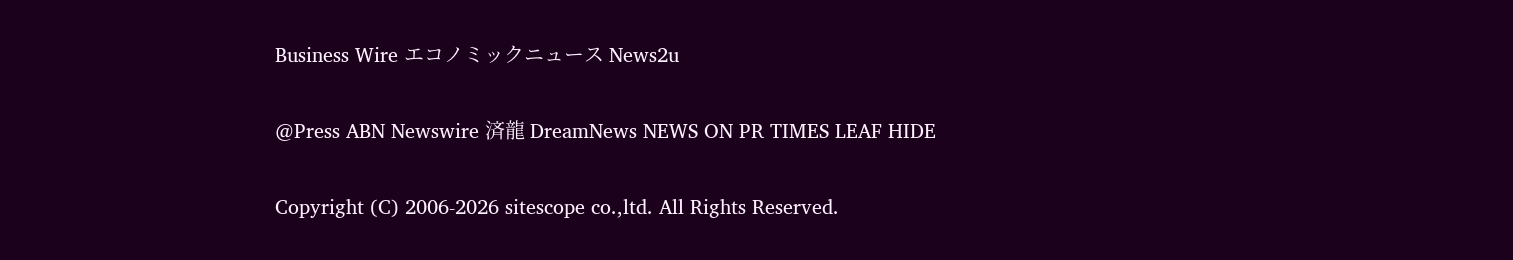Business Wire エコノミックニュース News2u

@Press ABN Newswire 済龍 DreamNews NEWS ON PR TIMES LEAF HIDE

Copyright (C) 2006-2026 sitescope co.,ltd. All Rights Reserved.